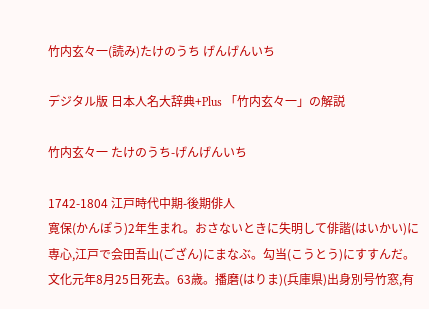竹内玄々一(読み)たけのうち げんげんいち

デジタル版 日本人名大辞典+Plus 「竹内玄々一」の解説

竹内玄々一 たけのうち-げんげんいち

1742-1804 江戸時代中期-後期俳人
寛保(かんぽう)2年生まれ。おさないときに失明して俳諧(はいかい)に専心,江戸で会田吾山(ござん)にまなぶ。勾当(こうとう)にすすんだ。文化元年8月25日死去。63歳。播磨(はりま)(兵庫県)出身別号竹窓,有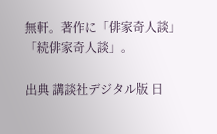無軒。著作に「俳家奇人談」「続俳家奇人談」。

出典 講談社デジタル版 日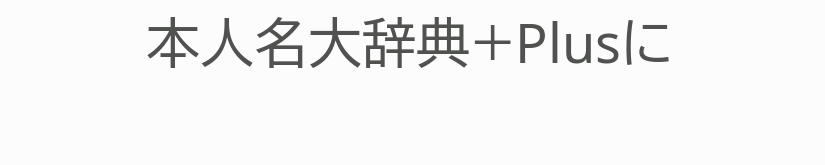本人名大辞典+Plusに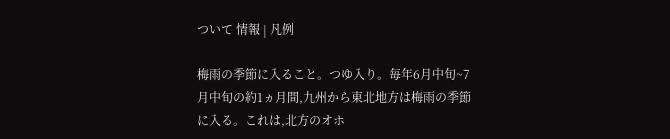ついて 情報 | 凡例

梅雨の季節に入ること。つゆ入り。毎年6月中旬~7月中旬の約1ヵ月間,九州から東北地方は梅雨の季節に入る。これは,北方のオホ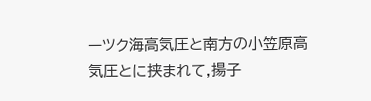ーツク海高気圧と南方の小笠原高気圧とに挟まれて,揚子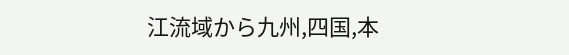江流域から九州,四国,本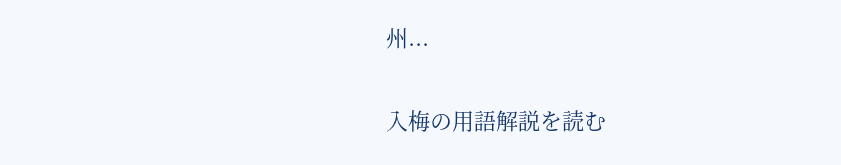州...

入梅の用語解説を読む